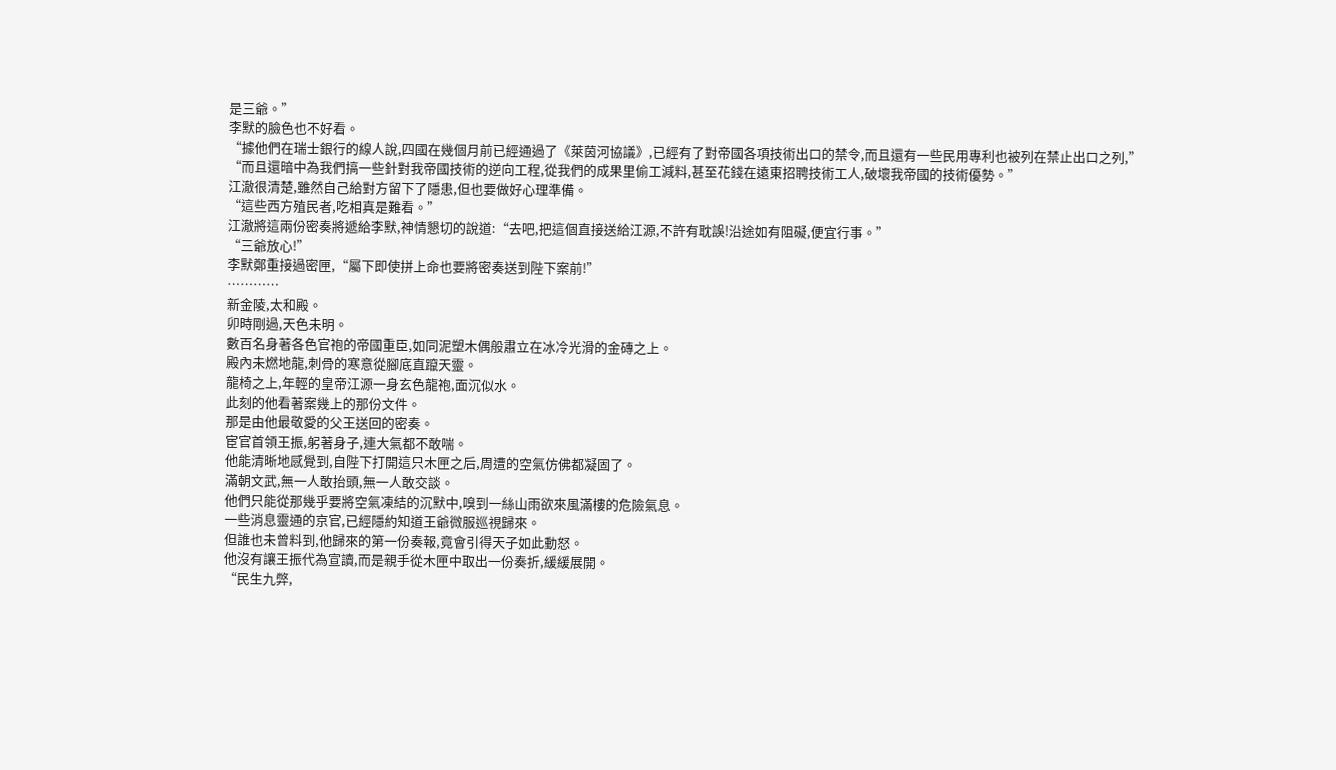是三爺。”
李默的臉色也不好看。
“據他們在瑞士銀行的線人說,四國在幾個月前已經通過了《萊茵河協議》,已經有了對帝國各項技術出口的禁令,而且還有一些民用專利也被列在禁止出口之列,”
“而且還暗中為我們搞一些針對我帝國技術的逆向工程,從我們的成果里偷工減料,甚至花錢在遠東招聘技術工人,破壞我帝國的技術優勢。”
江澈很清楚,雖然自己給對方留下了隱患,但也要做好心理準備。
“這些西方殖民者,吃相真是難看。”
江澈將這兩份密奏將遞給李默,神情懇切的說道:“去吧,把這個直接送給江源,不許有耽誤!沿途如有阻礙,便宜行事。”
“三爺放心!”
李默鄭重接過密匣,“屬下即使拼上命也要將密奏送到陛下案前!”
…………
新金陵,太和殿。
卯時剛過,天色未明。
數百名身著各色官袍的帝國重臣,如同泥塑木偶般肅立在冰冷光滑的金磚之上。
殿內未燃地龍,刺骨的寒意從腳底直躥天靈。
龍椅之上,年輕的皇帝江源一身玄色龍袍,面沉似水。
此刻的他看著案幾上的那份文件。
那是由他最敬愛的父王送回的密奏。
宦官首領王振,躬著身子,連大氣都不敢喘。
他能清晰地感覺到,自陛下打開這只木匣之后,周遭的空氣仿佛都凝固了。
滿朝文武,無一人敢抬頭,無一人敢交談。
他們只能從那幾乎要將空氣凍結的沉默中,嗅到一絲山雨欲來風滿樓的危險氣息。
一些消息靈通的京官,已經隱約知道王爺微服巡視歸來。
但誰也未曾料到,他歸來的第一份奏報,竟會引得天子如此動怒。
他沒有讓王振代為宣讀,而是親手從木匣中取出一份奏折,緩緩展開。
“民生九弊,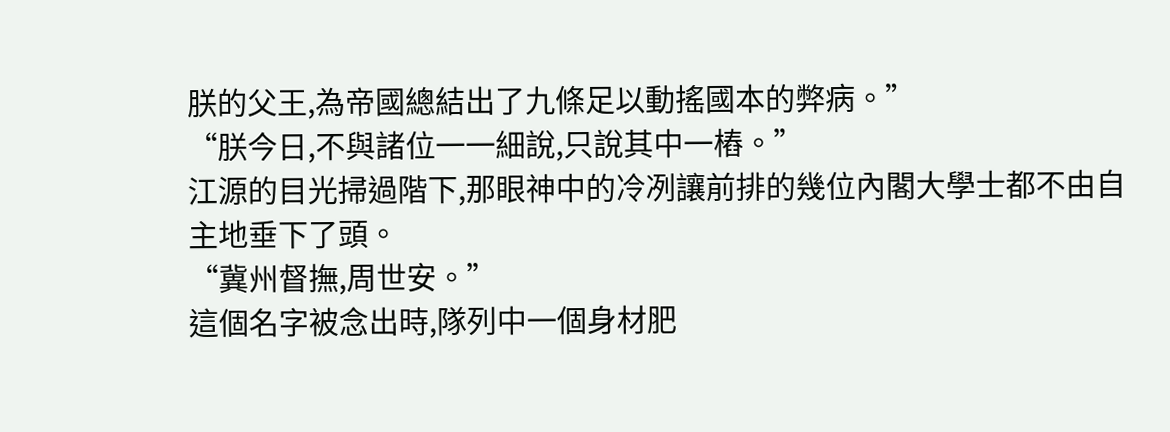朕的父王,為帝國總結出了九條足以動搖國本的弊病。”
“朕今日,不與諸位一一細說,只說其中一樁。”
江源的目光掃過階下,那眼神中的冷冽讓前排的幾位內閣大學士都不由自主地垂下了頭。
“冀州督撫,周世安。”
這個名字被念出時,隊列中一個身材肥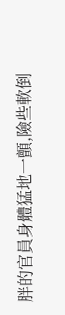胖的官員身體猛地一顫,險些軟倒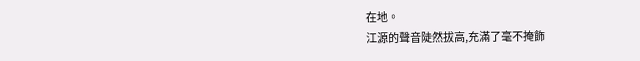在地。
江源的聲音陡然拔高,充滿了毫不掩飾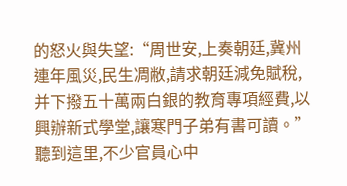的怒火與失望:“周世安,上奏朝廷,冀州連年風災,民生凋敝,請求朝廷減免賦稅,并下撥五十萬兩白銀的教育專項經費,以興辦新式學堂,讓寒門子弟有書可讀。”
聽到這里,不少官員心中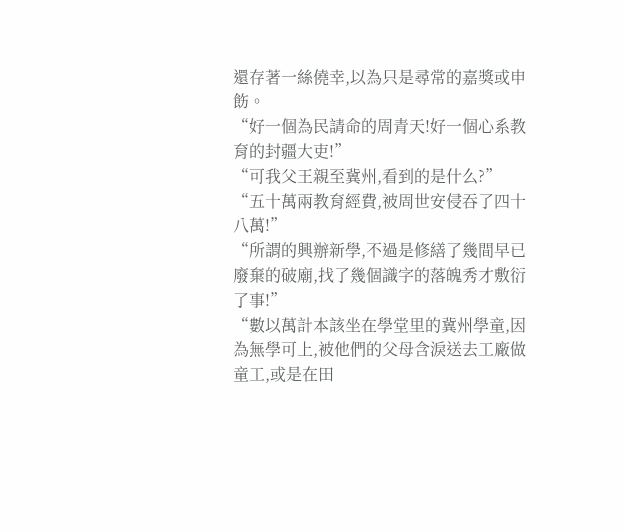還存著一絲僥幸,以為只是尋常的嘉獎或申飭。
“好一個為民請命的周青天!好一個心系教育的封疆大吏!”
“可我父王親至冀州,看到的是什么?”
“五十萬兩教育經費,被周世安侵吞了四十八萬!”
“所謂的興辦新學,不過是修繕了幾間早已廢棄的破廟,找了幾個識字的落魄秀才敷衍了事!”
“數以萬計本該坐在學堂里的冀州學童,因為無學可上,被他們的父母含淚送去工廠做童工,或是在田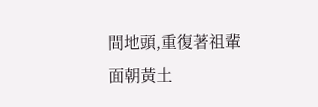間地頭,重復著祖輩面朝黃土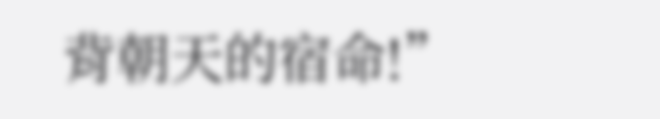背朝天的宿命!”